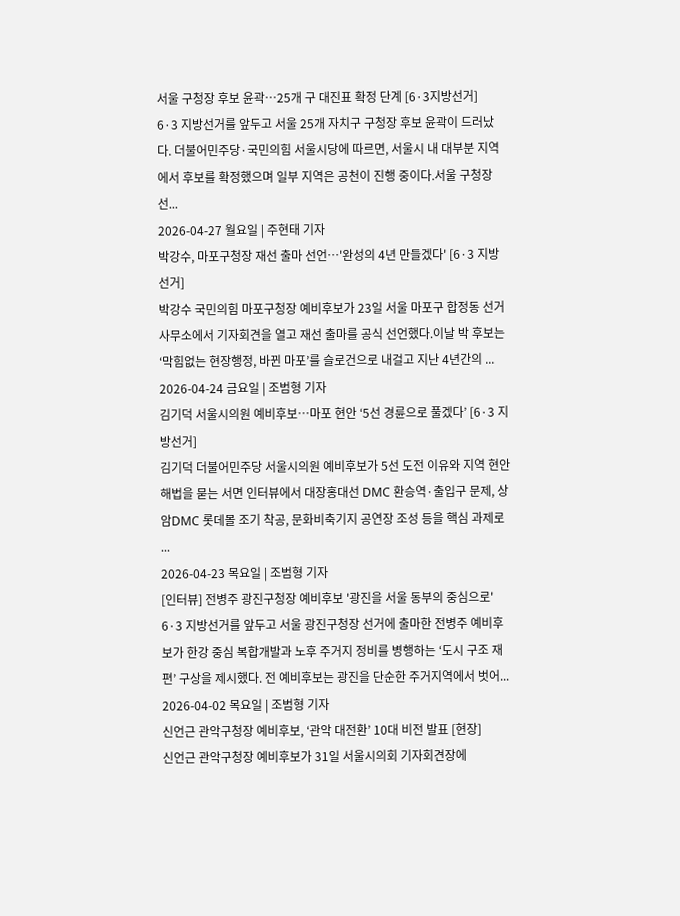서울 구청장 후보 윤곽…25개 구 대진표 확정 단계 [6·3지방선거]
6·3 지방선거를 앞두고 서울 25개 자치구 구청장 후보 윤곽이 드러났다. 더불어민주당·국민의힘 서울시당에 따르면, 서울시 내 대부분 지역에서 후보를 확정했으며 일부 지역은 공천이 진행 중이다.서울 구청장 선...
2026-04-27 월요일 | 주현태 기자
박강수, 마포구청장 재선 출마 선언…'완성의 4년 만들겠다' [6·3 지방선거]
박강수 국민의힘 마포구청장 예비후보가 23일 서울 마포구 합정동 선거사무소에서 기자회견을 열고 재선 출마를 공식 선언했다.이날 박 후보는 ‘막힘없는 현장행정, 바뀐 마포’를 슬로건으로 내걸고 지난 4년간의 ...
2026-04-24 금요일 | 조범형 기자
김기덕 서울시의원 예비후보…마포 현안 ‘5선 경륜으로 풀겠다’ [6·3 지방선거]
김기덕 더불어민주당 서울시의원 예비후보가 5선 도전 이유와 지역 현안 해법을 묻는 서면 인터뷰에서 대장홍대선 DMC 환승역·출입구 문제, 상암DMC 롯데몰 조기 착공, 문화비축기지 공연장 조성 등을 핵심 과제로 ...
2026-04-23 목요일 | 조범형 기자
[인터뷰] 전병주 광진구청장 예비후보 '광진을 서울 동부의 중심으로'
6·3 지방선거를 앞두고 서울 광진구청장 선거에 출마한 전병주 예비후보가 한강 중심 복합개발과 노후 주거지 정비를 병행하는 ‘도시 구조 재편’ 구상을 제시했다. 전 예비후보는 광진을 단순한 주거지역에서 벗어...
2026-04-02 목요일 | 조범형 기자
신언근 관악구청장 예비후보, ‘관악 대전환’ 10대 비전 발표 [현장]
신언근 관악구청장 예비후보가 31일 서울시의회 기자회견장에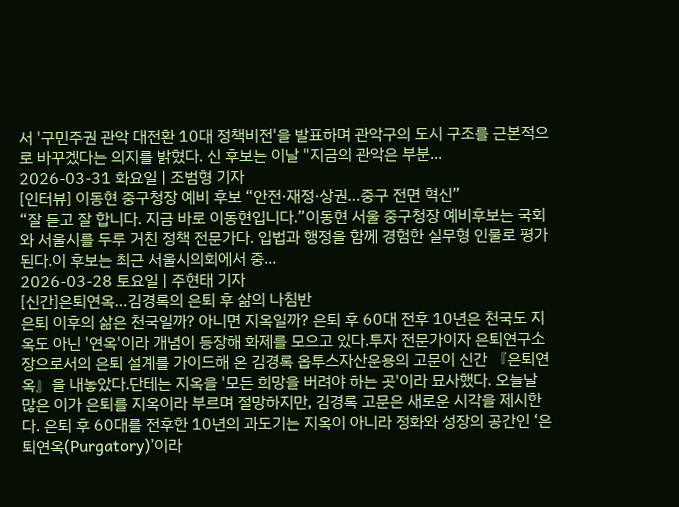서 '구민주권 관악 대전환 10대 정책비전'을 발표하며 관악구의 도시 구조를 근본적으로 바꾸겠다는 의지를 밝혔다. 신 후보는 이날 "지금의 관악은 부분...
2026-03-31 화요일 | 조범형 기자
[인터뷰] 이동현 중구청장 예비 후보 “안전·재정·상권…중구 전면 혁신”
“잘 듣고 잘 합니다. 지금 바로 이동현입니다.”이동현 서울 중구청장 예비후보는 국회와 서울시를 두루 거친 정책 전문가다. 입법과 행정을 함께 경험한 실무형 인물로 평가된다.이 후보는 최근 서울시의회에서 중...
2026-03-28 토요일 | 주현태 기자
[신간]은퇴연옥…김경록의 은퇴 후 삶의 나침반
은퇴 이후의 삶은 천국일까? 아니면 지옥일까? 은퇴 후 60대 전후 10년은 천국도 지옥도 아닌 '연옥'이라 개념이 등장해 화제를 모으고 있다.투자 전문가이자 은퇴연구소장으로서의 은퇴 설계를 가이드해 온 김경록 옵투스자산운용의 고문이 신간 『은퇴연옥』을 내놓았다.단테는 지옥을 '모든 희망을 버려야 하는 곳'이라 묘사했다. 오늘날 많은 이가 은퇴를 지옥이라 부르며 절망하지만, 김경록 고문은 새로운 시각을 제시한다. 은퇴 후 60대를 전후한 10년의 과도기는 지옥이 아니라 정화와 성장의 공간인 ‘은퇴연옥(Purgatory)’이라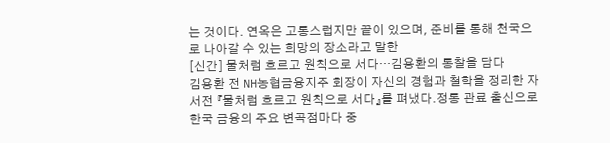는 것이다. 연옥은 고통스럽지만 끝이 있으며, 준비를 통해 천국으로 나아갈 수 있는 희망의 장소라고 말한
[신간] 물처럼 흐르고 원칙으로 서다…김용환의 통찰을 담다
김용환 전 NH농협금융지주 회장이 자신의 경험과 철학을 정리한 자서전 『물처럼 흐르고 원칙으로 서다』를 펴냈다.정통 관료 출신으로 한국 금융의 주요 변곡점마다 중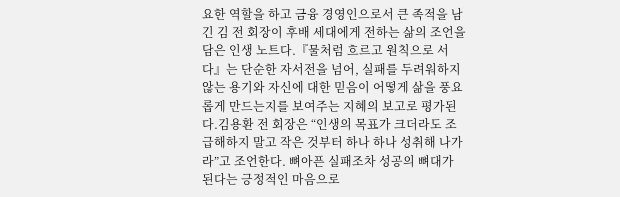요한 역할을 하고 금융 경영인으로서 큰 족적을 남긴 김 전 회장이 후배 세대에게 전하는 삶의 조언을 담은 인생 노트다.『물처럼 흐르고 원칙으로 서다』는 단순한 자서전을 넘어, 실패를 두려워하지 않는 용기와 자신에 대한 믿음이 어떻게 삶을 풍요롭게 만드는지를 보여주는 지혜의 보고로 평가된다.김용환 전 회장은 “인생의 목표가 크더라도 조급해하지 말고 작은 것부터 하나 하나 성취해 나가라”고 조언한다. 뼈아픈 실패조차 성공의 뼈대가 된다는 긍정적인 마음으로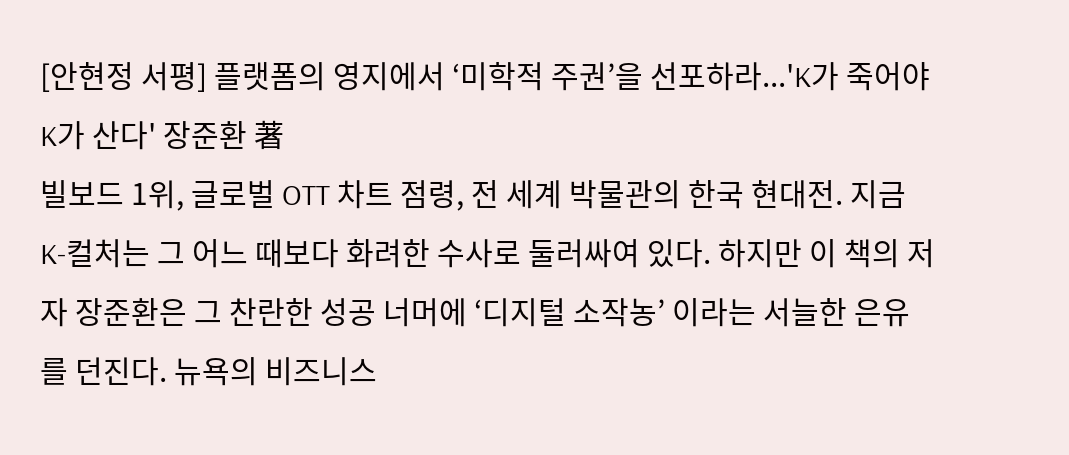[안현정 서평] 플랫폼의 영지에서 ‘미학적 주권’을 선포하라...'K가 죽어야 K가 산다' 장준환 著
빌보드 1위, 글로벌 OTT 차트 점령, 전 세계 박물관의 한국 현대전. 지금 K-컬처는 그 어느 때보다 화려한 수사로 둘러싸여 있다. 하지만 이 책의 저자 장준환은 그 찬란한 성공 너머에 ‘디지털 소작농’ 이라는 서늘한 은유를 던진다. 뉴욕의 비즈니스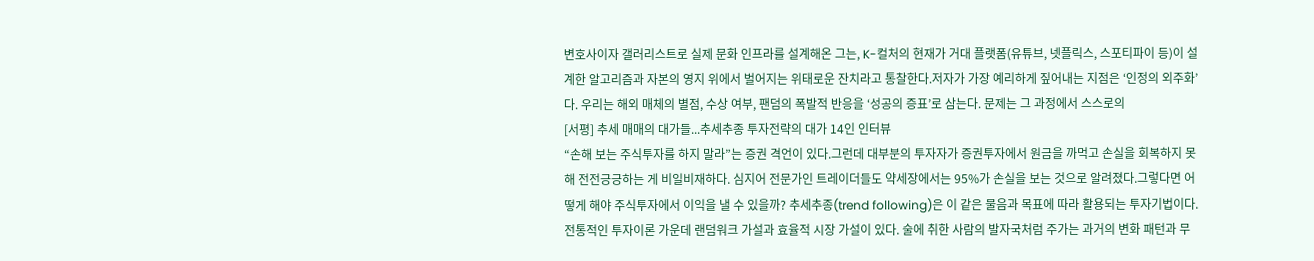변호사이자 갤러리스트로 실제 문화 인프라를 설계해온 그는, K-컬처의 현재가 거대 플랫폼(유튜브, 넷플릭스, 스포티파이 등)이 설계한 알고리즘과 자본의 영지 위에서 벌어지는 위태로운 잔치라고 통찰한다.저자가 가장 예리하게 짚어내는 지점은 ‘인정의 외주화’ 다. 우리는 해외 매체의 별점, 수상 여부, 팬덤의 폭발적 반응을 ‘성공의 증표’로 삼는다. 문제는 그 과정에서 스스로의
[서평] 추세 매매의 대가들...추세추종 투자전략의 대가 14인 인터뷰
“손해 보는 주식투자를 하지 말라”는 증권 격언이 있다.그런데 대부분의 투자자가 증권투자에서 원금을 까먹고 손실을 회복하지 못해 전전긍긍하는 게 비일비재하다. 심지어 전문가인 트레이더들도 약세장에서는 95%가 손실을 보는 것으로 알려졌다.그렇다면 어떻게 해야 주식투자에서 이익을 낼 수 있을까? 추세추종(trend following)은 이 같은 물음과 목표에 따라 활용되는 투자기법이다.전통적인 투자이론 가운데 랜덤워크 가설과 효율적 시장 가설이 있다. 술에 취한 사람의 발자국처럼 주가는 과거의 변화 패턴과 무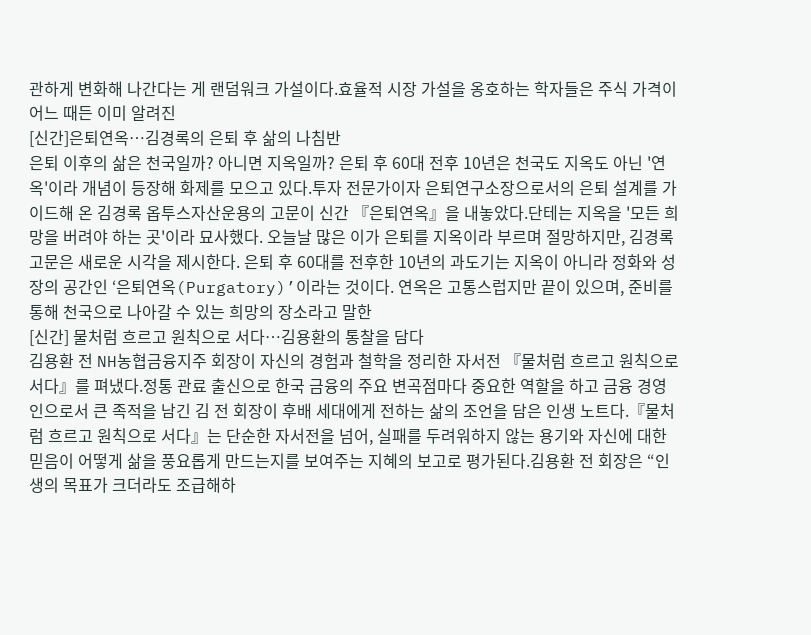관하게 변화해 나간다는 게 랜덤워크 가설이다.효율적 시장 가설을 옹호하는 학자들은 주식 가격이 어느 때든 이미 알려진
[신간]은퇴연옥…김경록의 은퇴 후 삶의 나침반
은퇴 이후의 삶은 천국일까? 아니면 지옥일까? 은퇴 후 60대 전후 10년은 천국도 지옥도 아닌 '연옥'이라 개념이 등장해 화제를 모으고 있다.투자 전문가이자 은퇴연구소장으로서의 은퇴 설계를 가이드해 온 김경록 옵투스자산운용의 고문이 신간 『은퇴연옥』을 내놓았다.단테는 지옥을 '모든 희망을 버려야 하는 곳'이라 묘사했다. 오늘날 많은 이가 은퇴를 지옥이라 부르며 절망하지만, 김경록 고문은 새로운 시각을 제시한다. 은퇴 후 60대를 전후한 10년의 과도기는 지옥이 아니라 정화와 성장의 공간인 ‘은퇴연옥(Purgatory)’이라는 것이다. 연옥은 고통스럽지만 끝이 있으며, 준비를 통해 천국으로 나아갈 수 있는 희망의 장소라고 말한
[신간] 물처럼 흐르고 원칙으로 서다…김용환의 통찰을 담다
김용환 전 NH농협금융지주 회장이 자신의 경험과 철학을 정리한 자서전 『물처럼 흐르고 원칙으로 서다』를 펴냈다.정통 관료 출신으로 한국 금융의 주요 변곡점마다 중요한 역할을 하고 금융 경영인으로서 큰 족적을 남긴 김 전 회장이 후배 세대에게 전하는 삶의 조언을 담은 인생 노트다.『물처럼 흐르고 원칙으로 서다』는 단순한 자서전을 넘어, 실패를 두려워하지 않는 용기와 자신에 대한 믿음이 어떻게 삶을 풍요롭게 만드는지를 보여주는 지혜의 보고로 평가된다.김용환 전 회장은 “인생의 목표가 크더라도 조급해하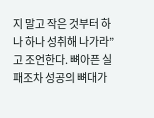지 말고 작은 것부터 하나 하나 성취해 나가라”고 조언한다. 뼈아픈 실패조차 성공의 뼈대가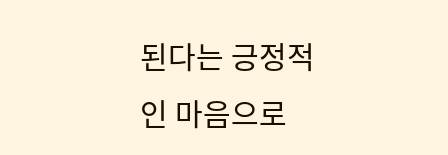된다는 긍정적인 마음으로